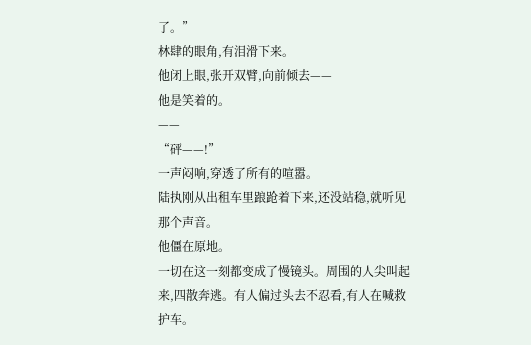了。”
林肆的眼角,有泪滑下来。
他闭上眼,张开双臂,向前倾去——
他是笑着的。
——
“砰——!”
一声闷响,穿透了所有的喧嚣。
陆执刚从出租车里踉跄着下来,还没站稳,就听见那个声音。
他僵在原地。
一切在这一刻都变成了慢镜头。周围的人尖叫起来,四散奔逃。有人偏过头去不忍看,有人在喊救护车。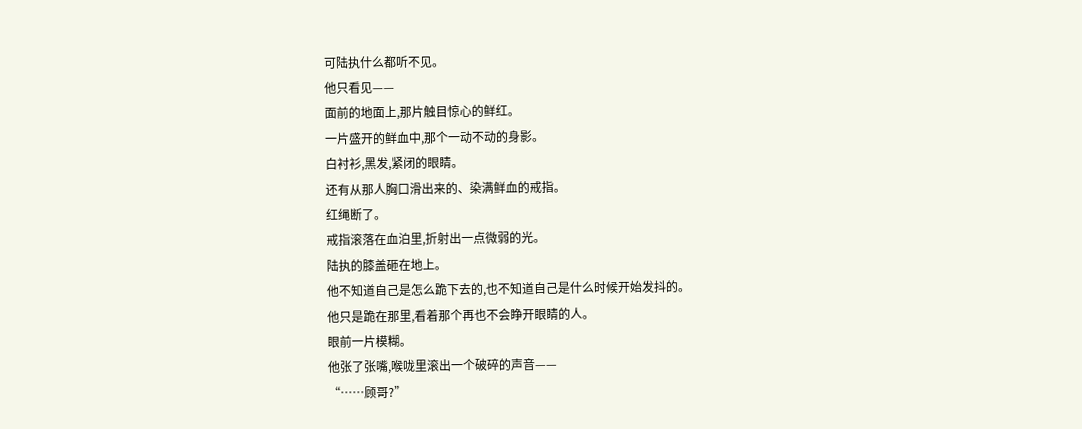可陆执什么都听不见。
他只看见——
面前的地面上,那片触目惊心的鲜红。
一片盛开的鲜血中,那个一动不动的身影。
白衬衫,黑发,紧闭的眼睛。
还有从那人胸口滑出来的、染满鲜血的戒指。
红绳断了。
戒指滚落在血泊里,折射出一点微弱的光。
陆执的膝盖砸在地上。
他不知道自己是怎么跪下去的,也不知道自己是什么时候开始发抖的。
他只是跪在那里,看着那个再也不会睁开眼睛的人。
眼前一片模糊。
他张了张嘴,喉咙里滚出一个破碎的声音——
“……顾哥?”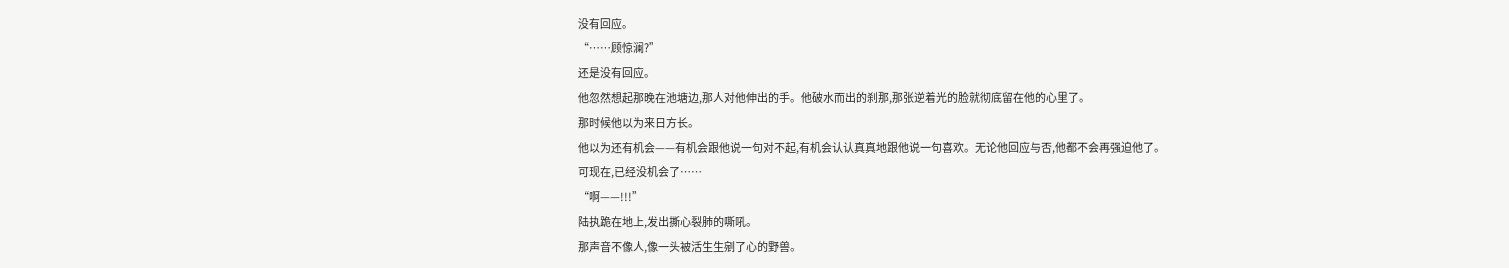没有回应。
“……顾惊澜?”
还是没有回应。
他忽然想起那晚在池塘边,那人对他伸出的手。他破水而出的刹那,那张逆着光的脸就彻底留在他的心里了。
那时候他以为来日方长。
他以为还有机会——有机会跟他说一句对不起,有机会认认真真地跟他说一句喜欢。无论他回应与否,他都不会再强迫他了。
可现在,已经没机会了……
“啊——!!!”
陆执跪在地上,发出撕心裂肺的嘶吼。
那声音不像人,像一头被活生生剜了心的野兽。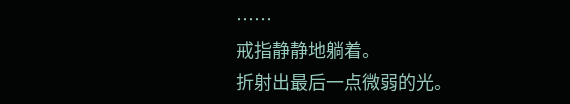……
戒指静静地躺着。
折射出最后一点微弱的光。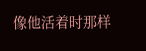像他活着时那样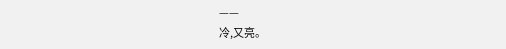——
冷,又亮。